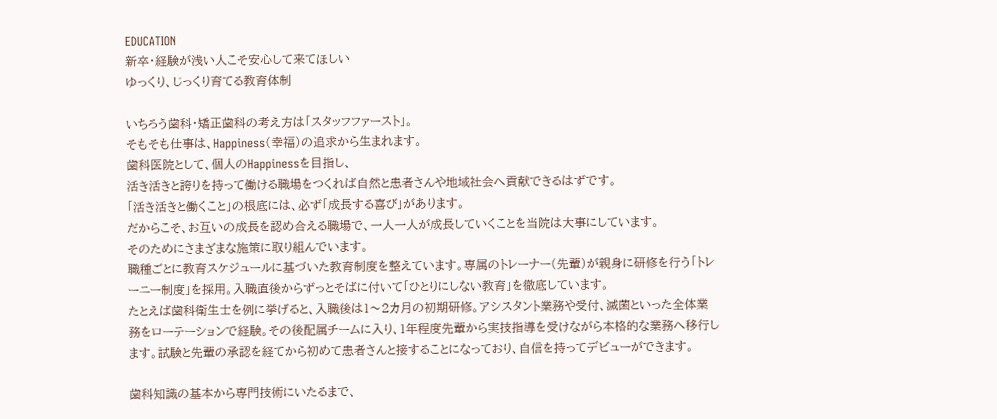EDUCATION
新卒・経験が浅い人こそ安心して来てほしい
ゆっくり、じっくり育てる教育体制

いちろう歯科・矯正歯科の考え方は「スタッフファースト」。
そもそも仕事は、Happiness(幸福)の追求から生まれます。
歯科医院として、個人のHappinessを目指し、
活き活きと誇りを持って働ける職場をつくれば自然と患者さんや地域社会へ貢献できるはずです。
「活き活きと働くこと」の根底には、必ず「成長する喜び」があります。
だからこそ、お互いの成長を認め合える職場で、一人一人が成長していくことを当院は大事にしています。
そのためにさまざまな施策に取り組んでいます。
職種ごとに教育スケジュールに基づいた教育制度を整えています。専属のトレーナー(先輩)が親身に研修を行う「トレーニー制度」を採用。入職直後からずっとそばに付いて「ひとりにしない教育」を徹底しています。
たとえば歯科衛生士を例に挙げると、入職後は1〜2カ月の初期研修。アシスタント業務や受付、滅菌といった全体業務をローテーションで経験。その後配属チームに入り、1年程度先輩から実技指導を受けながら本格的な業務へ移行します。試験と先輩の承認を経てから初めて患者さんと接することになっており、自信を持ってデビューができます。

歯科知識の基本から専門技術にいたるまで、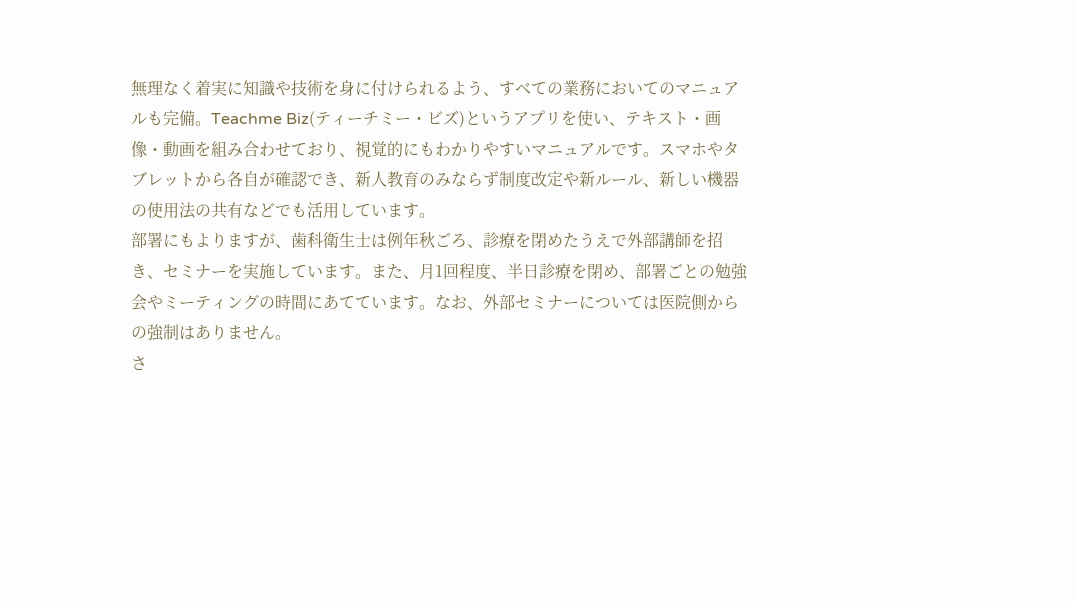無理なく着実に知識や技術を身に付けられるよう、すべての業務においてのマニュアルも完備。Teachme Biz(ティーチミー・ビズ)というアプリを使い、テキスト・画像・動画を組み合わせており、視覚的にもわかりやすいマニュアルです。スマホやタブレットから各自が確認でき、新人教育のみならず制度改定や新ルール、新しい機器の使用法の共有などでも活用しています。
部署にもよりますが、歯科衛生士は例年秋ごろ、診療を閉めたうえで外部講師を招き、セミナーを実施しています。また、月1回程度、半日診療を閉め、部署ごとの勉強会やミーティングの時間にあてています。なお、外部セミナーについては医院側からの強制はありません。
さ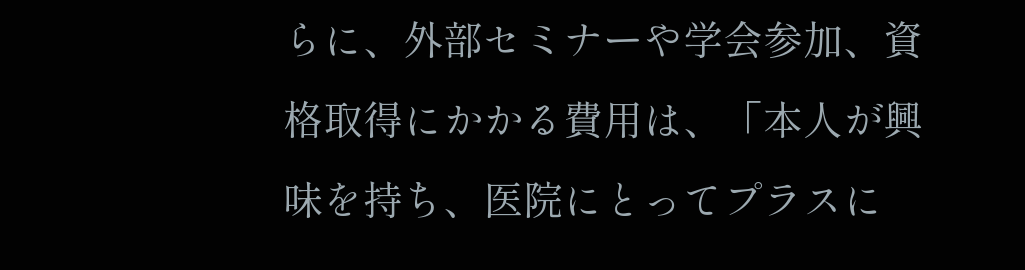らに、外部セミナーや学会参加、資格取得にかかる費用は、「本人が興味を持ち、医院にとってプラスに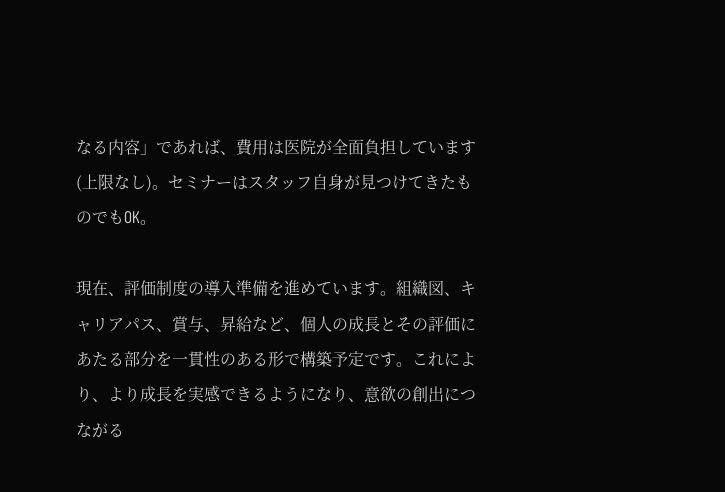なる内容」であれば、費用は医院が全面負担しています(上限なし)。セミナーはスタッフ自身が見つけてきたものでもOK。

現在、評価制度の導入準備を進めています。組織図、キャリアパス、賞与、昇給など、個人の成長とその評価にあたる部分を一貫性のある形で構築予定です。これにより、より成長を実感できるようになり、意欲の創出につながる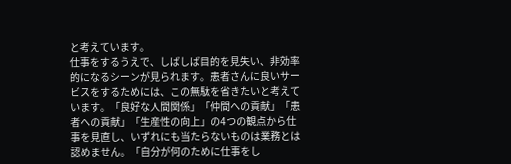と考えています。
仕事をするうえで、しばしば目的を見失い、非効率的になるシーンが見られます。患者さんに良いサービスをするためには、この無駄を省きたいと考えています。「良好な人間関係」「仲間への貢献」「患者への貢献」「生産性の向上」の4つの観点から仕事を見直し、いずれにも当たらないものは業務とは認めません。「自分が何のために仕事をし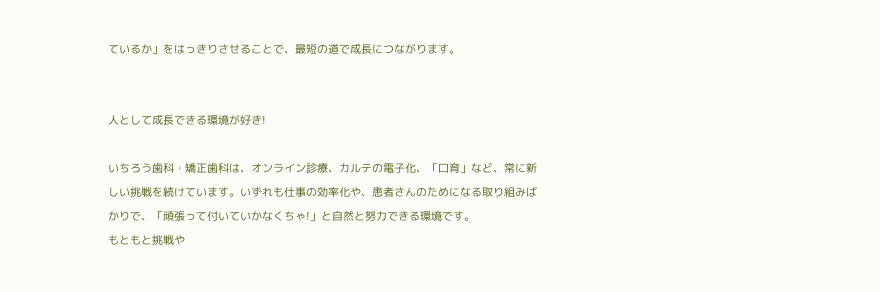ているか」をはっきりさせることで、最短の道で成長につながります。


人として成長できる環境が好き!

いちろう歯科・矯正歯科は、オンライン診療、カルテの電子化、「口育」など、常に新しい挑戦を続けています。いずれも仕事の効率化や、患者さんのためになる取り組みばかりで、「頑張って付いていかなくちゃ!」と自然と努力できる環境です。
もともと挑戦や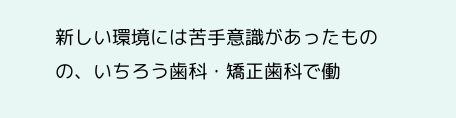新しい環境には苦手意識があったものの、いちろう歯科・矯正歯科で働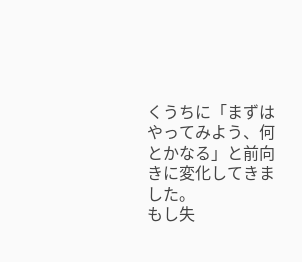くうちに「まずはやってみよう、何とかなる」と前向きに変化してきました。
もし失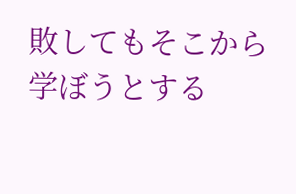敗してもそこから学ぼうとする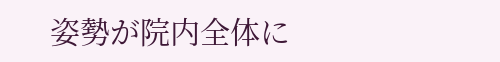姿勢が院内全体に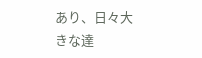あり、日々大きな達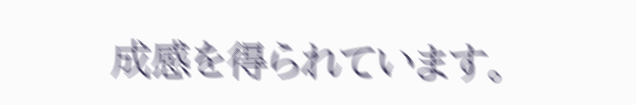成感を得られています。